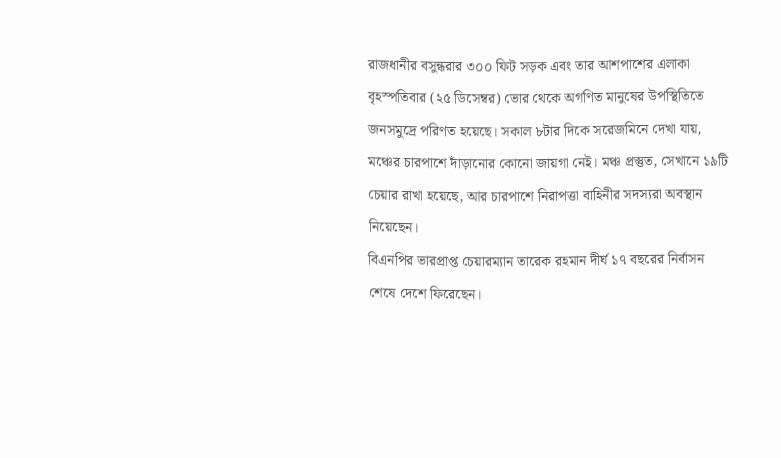রাজধানীর বসুন্ধরার ৩০০ ফিট সড়ক এবং তার আশপাশের এলাকা বৃহস্পতিবার (২৫ ডিসেম্বর) ভোর থেকে অগণিত মানুষের উপস্থিতিতে জনসমুদ্রে পরিণত হয়েছে। সকাল ৮টার দিকে সরেজমিনে দেখা যায়, মঞ্চের চারপাশে দাঁড়ানোর কোনো জায়গা নেই। মঞ্চ প্রস্তুত, সেখানে ১৯টি চেয়ার রাখা হয়েছে, আর চারপাশে নিরাপত্তা বাহিনীর সদস্যরা অবস্থান নিয়েছেন।
বিএনপির ভারপ্রাপ্ত চেয়ারম্যান তারেক রহমান দীর্ঘ ১৭ বছরের নির্বাসন শেষে দেশে ফিরেছেন।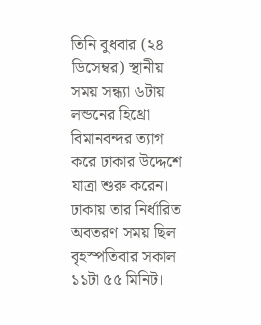তিনি বুধবার (২৪ ডিসেম্বর) স্থানীয় সময় সন্ধ্যা ৬টায় লন্ডনের হিথ্রো বিমানবন্দর ত্যাগ করে ঢাকার উদ্দেশে যাত্রা শুরু করেন। ঢাকায় তার নির্ধারিত অবতরণ সময় ছিল বৃহস্পতিবার সকাল ১১টা ৫৫ মিনিট।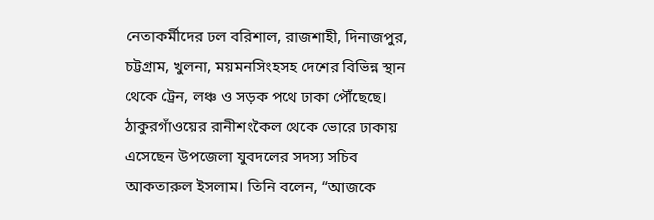নেতাকর্মীদের ঢল বরিশাল, রাজশাহী, দিনাজপুর, চট্টগ্রাম, খুলনা, ময়মনসিংহসহ দেশের বিভিন্ন স্থান থেকে ট্রেন, লঞ্চ ও সড়ক পথে ঢাকা পৌঁছেছে। ঠাকুরগাঁওয়ের রানীশংকৈল থেকে ভোরে ঢাকায় এসেছেন উপজেলা যুবদলের সদস্য সচিব আকতারুল ইসলাম। তিনি বলেন, “আজকে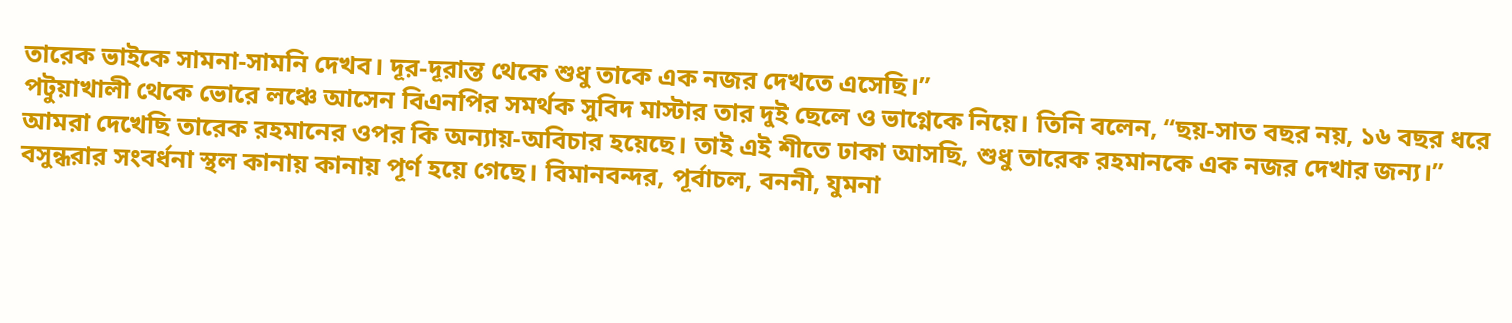তারেক ভাইকে সামনা-সামনি দেখব। দূর-দূরান্ত থেকে শুধু তাকে এক নজর দেখতে এসেছি।”
পটুয়াখালী থেকে ভোরে লঞ্চে আসেন বিএনপির সমর্থক সুবিদ মাস্টার তার দুই ছেলে ও ভাগ্নেকে নিয়ে। তিনি বলেন, “ছয়-সাত বছর নয়, ১৬ বছর ধরে আমরা দেখেছি তারেক রহমানের ওপর কি অন্যায়-অবিচার হয়েছে। তাই এই শীতে ঢাকা আসছি, শুধু তারেক রহমানকে এক নজর দেখার জন্য।”
বসুন্ধরার সংবর্ধনা স্থল কানায় কানায় পূর্ণ হয়ে গেছে। বিমানবন্দর, পূর্বাচল, বননী, যুমনা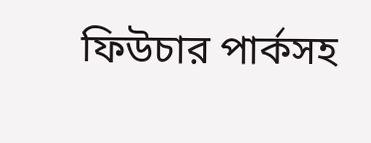ফিউচার পার্কসহ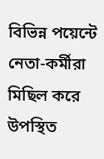বিভিন্ন পয়েন্টে নেতা-কর্মীরা মিছিল করে উপস্থিত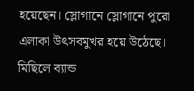হয়েছেন। স্লোগানে স্লোগানে পুরো এলাকা উৎসবমুখর হয়ে উঠেছে। মিছিলে ব্যান্ড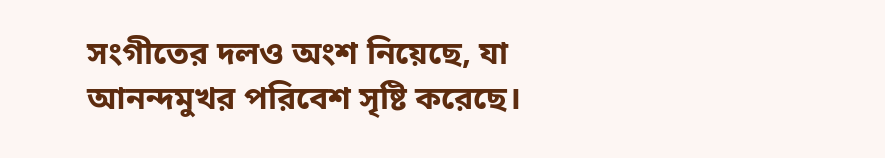সংগীতের দলও অংশ নিয়েছে, যা আনন্দমুখর পরিবেশ সৃষ্টি করেছে।